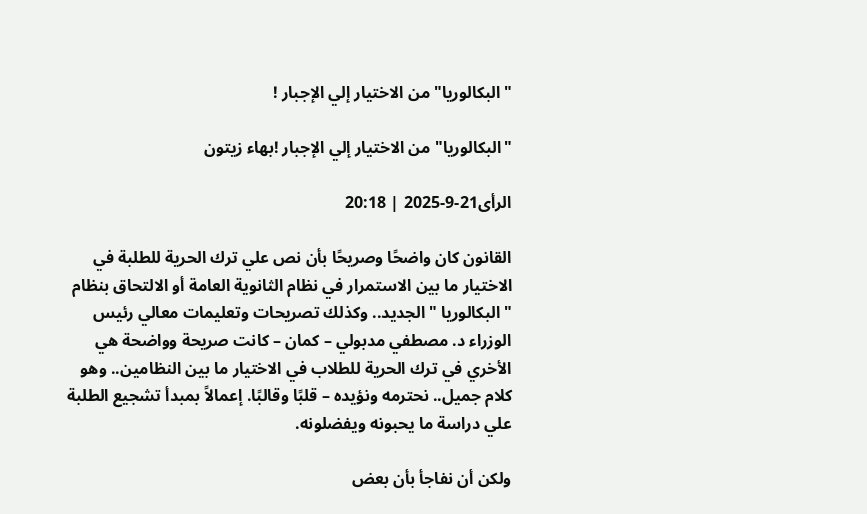"البكالوريا" من الاختيار إلي الإجبار !

"البكالوريا" من الاختيار إلي الإجبار !بهاء زيتون

الرأى21-9-2025 | 20:18

القانون كان واضحًا وصريحًا بأن نص علي ترك الحرية للطلبة في الاختيار ما بين الاستمرار في نظام الثانوية العامة أو الالتحاق بنظام " البكالوريا " الجديد.. وكذلك تصريحات وتعليمات معالي رئيس الوزراء د. مصطفي مدبولي – كمان – كانت صريحة وواضحة هي الأخري في ترك الحرية للطلاب في الاختيار ما بين النظامين.. وهو كلام جميل.. نحترمه ونؤيده – قلبًا وقالبًا. إعمالاً بمبدأ تشجيع الطلبة علي دراسة ما يحبونه ويفضلونه.

ولكن أن نفاجأ بأن بعض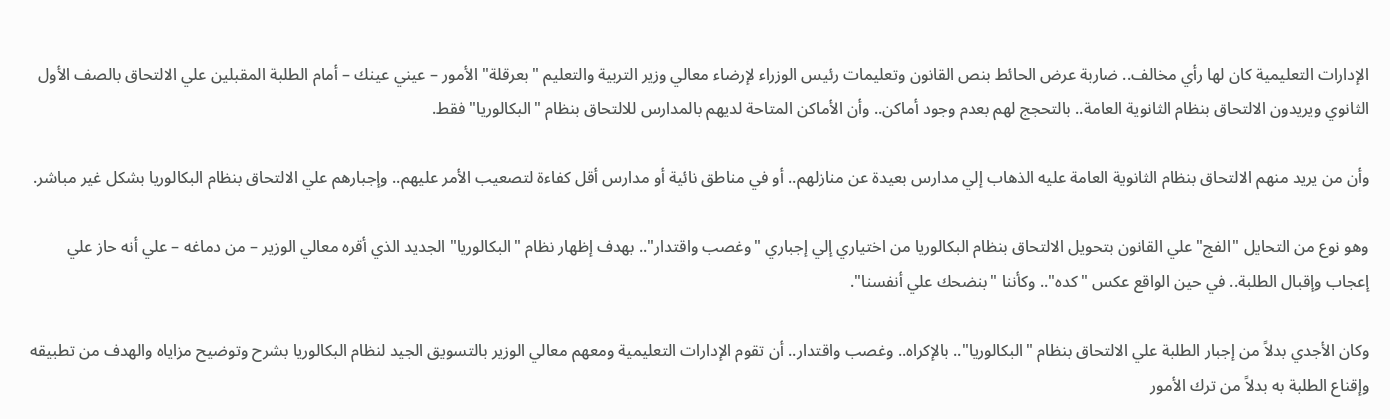الإدارات التعليمية كان لها رأي مخالف.. ضاربة عرض الحائط بنص القانون وتعليمات رئيس الوزراء لإرضاء معالي وزير التربية والتعليم "بعرقلة" الأمور – عيني عينك – أمام الطلبة المقبلين علي الالتحاق بالصف الأول الثانوي ويريدون الالتحاق بنظام الثانوية العامة.. بالتحجج لهم بعدم وجود أماكن.. وأن الأماكن المتاحة لديهم بالمدارس للالتحاق بنظام "البكالوريا" فقط.

وأن من يريد منهم الالتحاق بنظام الثانوية العامة عليه الذهاب إلي مدارس بعيدة عن منازلهم.. أو في مناطق نائية أو مدارس أقل كفاءة لتصعيب الأمر عليهم.. وإجبارهم علي الالتحاق بنظام البكالوريا بشكل غير مباشر.

وهو نوع من التحايل "الفج" علي القانون بتحويل الالتحاق بنظام البكالوريا من اختياري إلي إجباري "وغصب واقتدار".. بهدف إظهار نظام "البكالوريا" الجديد الذي أقره معالي الوزير – من دماغه – علي أنه حاز علي إعجاب وإقبال الطلبة.. في حين الواقع عكس "كده".. وكأننا "بنضحك علي أنفسنا".

وكان الأجدي بدلاً من إجبار الطلبة علي الالتحاق بنظام "البكالوريا".. بالإكراه.. وغصب واقتدار.. أن تقوم الإدارات التعليمية ومعهم معالي الوزير بالتسويق الجيد لنظام البكالوريا بشرح وتوضيح مزاياه والهدف من تطبيقه وإقناع الطلبة به بدلاً من ترك الأمور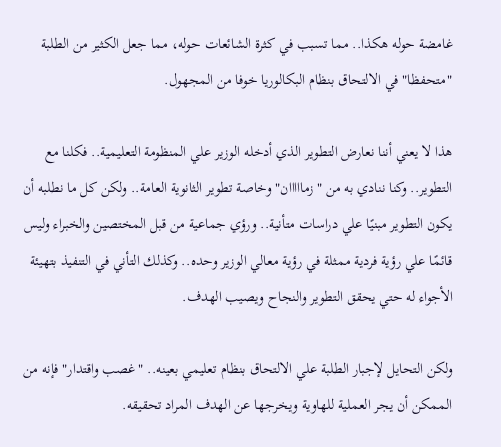غامضة حوله هكذا.. مما تسبب في كثرة الشائعات حوله، مما جعل الكثير من الطلبة "متحفظا" في الالتحاق بنظام البكالوريا خوفا من المجهول.

هذا لا يعني أننا نعارض التطوير الذي أدخله الوزير علي المنظومة التعليمية.. فكلنا مع التطوير.. وكنا ننادي به من "زمااااان" وخاصة تطوير الثانوية العامة.. ولكن كل ما نطلبه أن يكون التطوير مبنيًا علي دراسات متأنية.. ورؤي جماعية من قبل المختصين والخبراء وليس قائمًا علي رؤية فردية ممثلة في رؤية معالي الوزير وحده.. وكذلك التأني في التنفيذ بتهيئة الأجواء له حتي يحقق التطوير والنجاح ويصيب الهدف.

ولكن التحايل لإجبار الطلبة علي الالتحاق بنظام تعليمي بعينه.. "غصب واقتدار" فإنه من الممكن أن يجر العملية للهاوية ويخرجها عن الهدف المراد تحقيقه.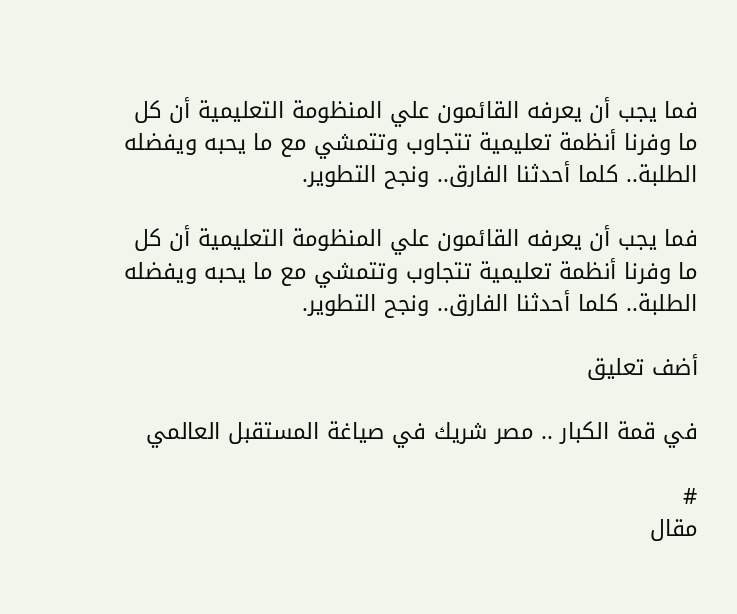فما يجب أن يعرفه القائمون علي المنظومة التعليمية أن كل ما وفرنا أنظمة تعليمية تتجاوب وتتمشي مع ما يحبه ويفضله الطلبة.. كلما أحدثنا الفارق.. ونجح التطوير.

فما يجب أن يعرفه القائمون علي المنظومة التعليمية أن كل ما وفرنا أنظمة تعليمية تتجاوب وتتمشي مع ما يحبه ويفضله الطلبة.. كلما أحدثنا الفارق.. ونجح التطوير.

أضف تعليق

في قمة الكبار .. مصر شريك في صياغة المستقبل العالمي

#
مقال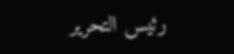رئيس التحرير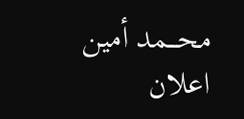محـــمد أمين
اعلان